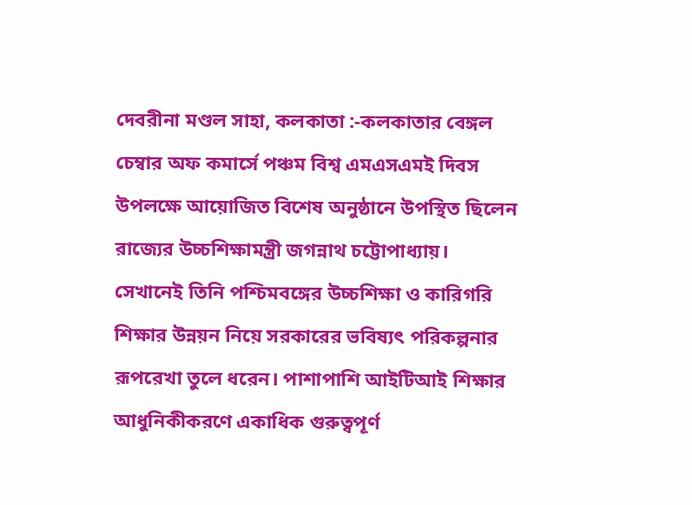দেবরীনা মণ্ডল সাহা, কলকাতা :-কলকাতার বেঙ্গল চেম্বার অফ কমার্সে পঞ্চম বিশ্ব এমএসএমই দিবস উপলক্ষে আয়োজিত বিশেষ অনুষ্ঠানে উপস্থিত ছিলেন রাজ্যের উচ্চশিক্ষামন্ত্রী জগন্নাথ চট্টোপাধ্যায়। সেখানেই তিনি পশ্চিমবঙ্গের উচ্চশিক্ষা ও কারিগরি শিক্ষার উন্নয়ন নিয়ে সরকারের ভবিষ্যৎ পরিকল্পনার রূপরেখা তুলে ধরেন। পাশাপাশি আইটিআই শিক্ষার আধুনিকীকরণে একাধিক গুরুত্বপূর্ণ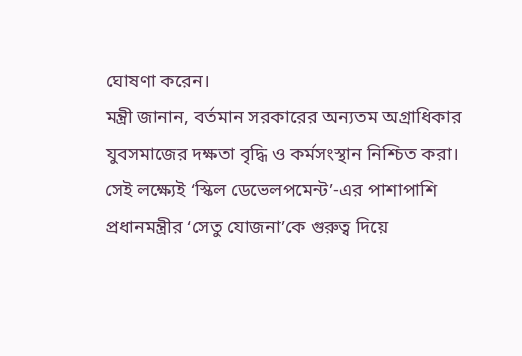ঘোষণা করেন।
মন্ত্রী জানান, বর্তমান সরকারের অন্যতম অগ্রাধিকার যুবসমাজের দক্ষতা বৃদ্ধি ও কর্মসংস্থান নিশ্চিত করা। সেই লক্ষ্যেই ‘স্কিল ডেভেলপমেন্ট’-এর পাশাপাশি প্রধানমন্ত্রীর ‘সেতু যোজনা’কে গুরুত্ব দিয়ে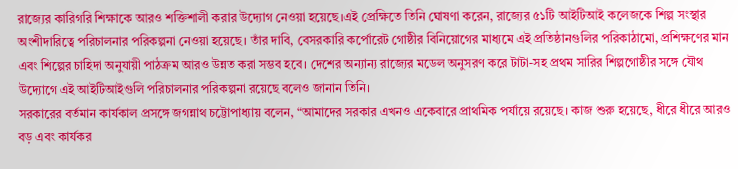রাজ্যের কারিগরি শিক্ষাকে আরও শক্তিশালী করার উদ্যোগ নেওয়া হয়েছে।এই প্রেক্ষিতে তিনি ঘোষণা করেন, রাজ্যের ৫১টি আইটিআই কলেজকে শিল্প সংস্থার অংশীদারিত্বে পরিচালনার পরিকল্পনা নেওয়া হয়েছে। তাঁর দাবি, বেসরকারি কর্পোরেট গোষ্ঠীর বিনিয়োগের মাধ্যমে এই প্রতিষ্ঠানগুলির পরিকাঠামো, প্রশিক্ষণের মান এবং শিল্পের চাহিদা অনুযায়ী পাঠক্রম আরও উন্নত করা সম্ভব হবে। দেশের অন্যান্য রাজ্যের মডেল অনুসরণ করে টাটা-সহ প্রথম সারির শিল্পগোষ্ঠীর সঙ্গে যৌথ উদ্যোগে এই আইটিআইগুলি পরিচালনার পরিকল্পনা রয়েছে বলেও জানান তিনি।
সরকারের বর্তমান কার্যকাল প্রসঙ্গে জগন্নাথ চট্টোপাধ্যায় বলেন, “আমাদের সরকার এখনও একেবারে প্রাথমিক পর্যায়ে রয়েছে। কাজ শুরু হয়েছে, ধীরে ধীরে আরও বড় এবং কার্যকর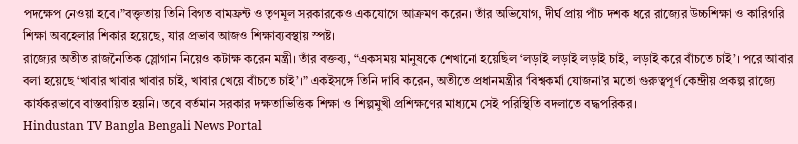পদক্ষেপ নেওয়া হবে।”বক্তৃতায় তিনি বিগত বামফ্রন্ট ও তৃণমূল সরকারকেও একযোগে আক্রমণ করেন। তাঁর অভিযোগ, দীর্ঘ প্রায় পাঁচ দশক ধরে রাজ্যের উচ্চশিক্ষা ও কারিগরি শিক্ষা অবহেলার শিকার হয়েছে, যার প্রভাব আজও শিক্ষাব্যবস্থায় স্পষ্ট।
রাজ্যের অতীত রাজনৈতিক স্লোগান নিয়েও কটাক্ষ করেন মন্ত্রী। তাঁর বক্তব্য, “একসময় মানুষকে শেখানো হয়েছিল ‘লড়াই লড়াই লড়াই চাই, লড়াই করে বাঁচতে চাই’। পরে আবার বলা হয়েছে ‘খাবার খাবার খাবার চাই, খাবার খেয়ে বাঁচতে চাই’।” একইসঙ্গে তিনি দাবি করেন, অতীতে প্রধানমন্ত্রীর ‘বিশ্বকর্মা যোজনা’র মতো গুরুত্বপূর্ণ কেন্দ্রীয় প্রকল্প রাজ্যে কার্যকরভাবে বাস্তবায়িত হয়নি। তবে বর্তমান সরকার দক্ষতাভিত্তিক শিক্ষা ও শিল্পমুখী প্রশিক্ষণের মাধ্যমে সেই পরিস্থিতি বদলাতে বদ্ধপরিকর।
Hindustan TV Bangla Bengali News Portal